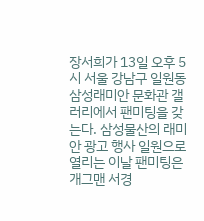장서희가 13일 오후 5시 서울 강남구 일원동 삼성래미안 문화관 갤러리에서 팬미팅을 갖는다. 삼성물산의 래미안 광고 행사 일원으로 열리는 이날 팬미팅은 개그맨 서경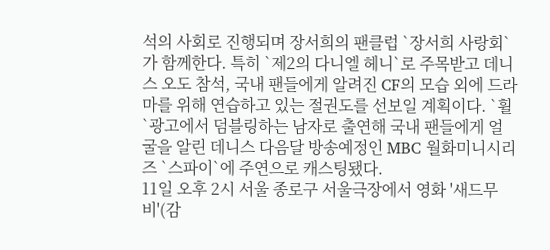석의 사회로 진행되며 장서희의 팬클럽 `장서희 사랑회`가 함께한다. 특히 `제2의 다니엘 헤니`로 주목받고 데니스 오도 참석, 국내 팬들에게 알려진 CF의 모습 외에 드라마를 위해 연습하고 있는 절권도를 선보일 계획이다. `휠`광고에서 덤블링하는 남자로 출연해 국내 팬들에게 얼굴을 알린 데니스 다음달 방송예정인 MBC 월화미니시리즈 `스파이`에 주연으로 캐스팅됐다.
11일 오후 2시 서울 종로구 서울극장에서 영화 '새드무비'(감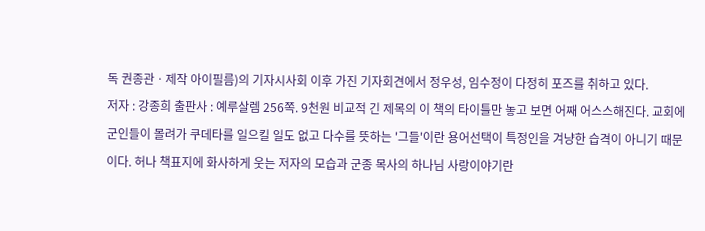독 권종관ㆍ제작 아이필름)의 기자시사회 이후 가진 기자회견에서 정우성, 임수정이 다정히 포즈를 취하고 있다.
저자 : 강종희 출판사 : 예루살렘 256쪽. 9천원 비교적 긴 제목의 이 책의 타이틀만 놓고 보면 어째 어스스해진다. 교회에 군인들이 몰려가 쿠데타를 일으킬 일도 없고 다수를 뜻하는 '그들'이란 용어선택이 특정인을 겨냥한 습격이 아니기 때문이다. 허나 책표지에 화사하게 웃는 저자의 모습과 군종 목사의 하나님 사랑이야기란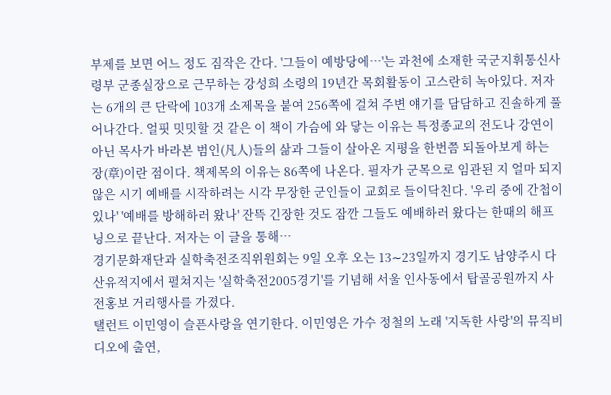부제를 보면 어느 정도 짐작은 간다. '그들이 예방당에…'는 과천에 소재한 국군지휘통신사령부 군종실장으로 근무하는 강성희 소령의 19년간 목회활동이 고스란히 녹아있다. 저자는 6개의 큰 단락에 103개 소제목을 붙여 256쪽에 걸쳐 주변 얘기를 담담하고 진솔하게 풀어나간다. 얼핏 밋밋할 것 같은 이 책이 가슴에 와 닿는 이유는 특정종교의 전도나 강연이 아닌 목사가 바라본 범인(凡人)들의 삶과 그들이 살아온 지평을 한번쯤 되돌아보게 하는 장(章)이란 점이다. 책제목의 이유는 86쪽에 나온다. 필자가 군목으로 임관된 지 얼마 되지 않은 시기 예배를 시작하려는 시각 무장한 군인들이 교회로 들이닥친다. '우리 중에 간첩이 있나' '예배를 방해하러 왔나' 잔뜩 긴장한 것도 잠깐 그들도 예배하러 왔다는 한때의 해프닝으로 끝난다. 저자는 이 글을 통해…
경기문화재단과 실학축전조직위원회는 9일 오후 오는 13∼23일까지 경기도 남양주시 다산유적지에서 펼쳐지는 '실학축전2005경기'를 기념해 서울 인사동에서 탑골공원까지 사전홍보 거리행사를 가졌다.
탤런트 이민영이 슬픈사랑을 연기한다. 이민영은 가수 정철의 노래 '지독한 사랑'의 뮤직비디오에 출연,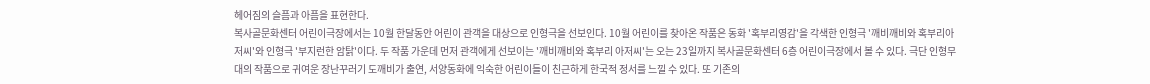헤어짐의 슬픔과 아픔을 표현한다.
복사골문화센터 어린이극장에서는 10월 한달동안 어린이 관객을 대상으로 인형극을 선보인다. 10월 어린이를 찾아온 작품은 동화 '혹부리영감'을 각색한 인형극 '깨비깨비와 혹부리아저씨'와 인형극 '부지런한 암탉'이다. 두 작품 가운데 먼저 관객에게 선보이는 '깨비깨비와 혹부리 아저씨'는 오는 23일까지 복사골문화센터 6층 어린이극장에서 볼 수 있다. 극단 인형무대의 작품으로 귀여운 장난꾸러기 도깨비가 출연, 서양동화에 익숙한 어린이들이 친근하게 한국적 정서를 느낄 수 있다. 또 기존의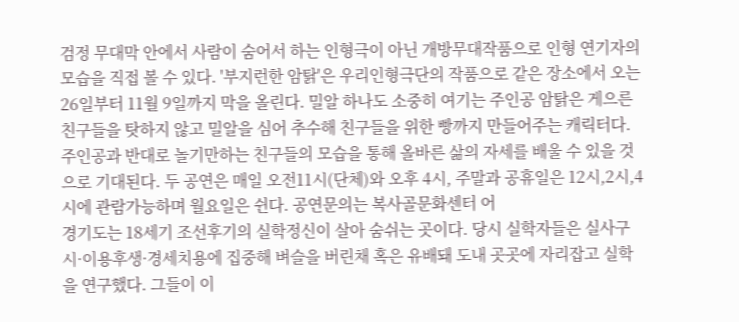검정 무대막 안에서 사람이 숨어서 하는 인형극이 아닌 개방무대작품으로 인형 연기자의 모습을 직접 볼 수 있다. '부지런한 암탉'은 우리인형극단의 작품으로 같은 장소에서 오는 26일부터 11월 9일까지 막을 올린다. 밀알 하나도 소중히 여기는 주인공 암탉은 게으른 친구들을 탓하지 않고 밀알을 심어 추수해 친구들을 위한 빵까지 만들어주는 캐릭터다. 주인공과 반대로 놀기만하는 친구들의 모습을 통해 올바른 삶의 자세를 배울 수 있을 것으로 기대된다. 두 공연은 매일 오전11시(단체)와 오후 4시, 주말과 공휴일은 12시,2시,4시에 관람가능하며 월요일은 쉰다. 공연문의는 복사골문화센터 어
경기도는 18세기 조선후기의 실학정신이 살아 숨쉬는 곳이다. 당시 실학자들은 실사구시·이용후생·경세치용에 집중해 벼슬을 버린채 혹은 유배돼 도내 곳곳에 자리잡고 실학을 연구했다. 그들이 이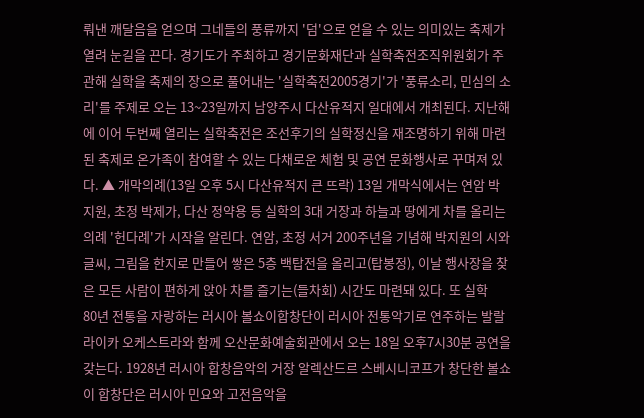뤄낸 깨달음을 얻으며 그네들의 풍류까지 '덤'으로 얻을 수 있는 의미있는 축제가 열려 눈길을 끈다. 경기도가 주최하고 경기문화재단과 실학축전조직위원회가 주관해 실학을 축제의 장으로 풀어내는 '실학축전2005경기'가 '풍류소리, 민심의 소리'를 주제로 오는 13~23일까지 남양주시 다산유적지 일대에서 개최된다. 지난해에 이어 두번째 열리는 실학축전은 조선후기의 실학정신을 재조명하기 위해 마련된 축제로 온가족이 참여할 수 있는 다채로운 체험 및 공연 문화행사로 꾸며져 있다. ▲ 개막의례(13일 오후 5시 다산유적지 큰 뜨락) 13일 개막식에서는 연암 박지원, 초정 박제가, 다산 정약용 등 실학의 3대 거장과 하늘과 땅에게 차를 올리는 의례 '헌다례'가 시작을 알린다. 연암, 초정 서거 200주년을 기념해 박지원의 시와 글씨, 그림을 한지로 만들어 쌓은 5층 백탑전을 올리고(탑봉정), 이날 행사장을 찾은 모든 사람이 편하게 앉아 차를 즐기는(들차회) 시간도 마련돼 있다. 또 실학
80년 전통을 자랑하는 러시아 볼쇼이합창단이 러시아 전통악기로 연주하는 발랄라이카 오케스트라와 함께 오산문화예술회관에서 오는 18일 오후7시30분 공연을 갖는다. 1928년 러시아 합창음악의 거장 알렉산드르 스베시니코프가 창단한 볼쇼이 합창단은 러시아 민요와 고전음악을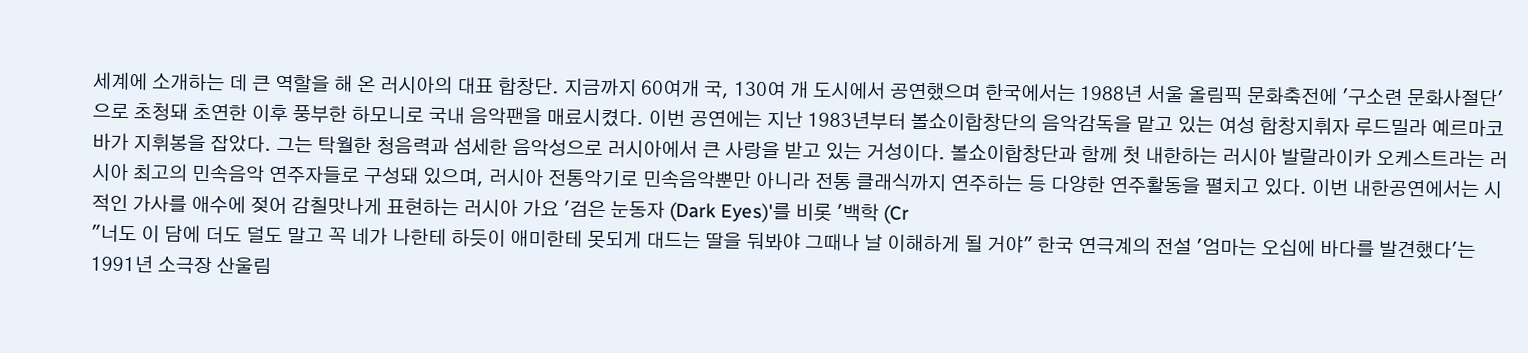세계에 소개하는 데 큰 역할을 해 온 러시아의 대표 합창단. 지금까지 60여개 국, 130여 개 도시에서 공연했으며 한국에서는 1988년 서울 올림픽 문화축전에 '구소련 문화사절단'으로 초청돼 초연한 이후 풍부한 하모니로 국내 음악팬을 매료시켰다. 이번 공연에는 지난 1983년부터 볼쇼이합창단의 음악감독을 맡고 있는 여성 합창지휘자 루드밀라 예르마코바가 지휘봉을 잡았다. 그는 탁월한 청음력과 섬세한 음악성으로 러시아에서 큰 사랑을 받고 있는 거성이다. 볼쇼이합창단과 함께 첫 내한하는 러시아 발랄라이카 오케스트라는 러시아 최고의 민속음악 연주자들로 구성돼 있으며, 러시아 전통악기로 민속음악뿐만 아니라 전통 클래식까지 연주하는 등 다양한 연주활동을 펼치고 있다. 이번 내한공연에서는 시적인 가사를 애수에 젖어 감칠맛나게 표현하는 러시아 가요 '검은 눈동자 (Dark Eyes)'를 비롯 '백학 (Cr
"너도 이 담에 더도 덜도 말고 꼭 네가 나한테 하듯이 애미한테 못되게 대드는 딸을 둬봐야 그때나 날 이해하게 될 거야" 한국 연극계의 전설 '엄마는 오십에 바다를 발견했다'는 1991년 소극장 산울림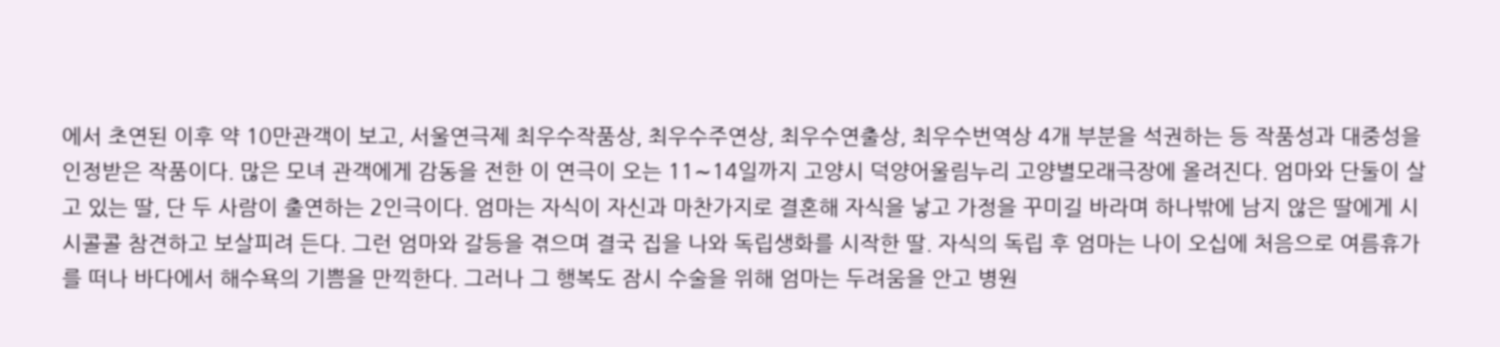에서 초연된 이후 약 10만관객이 보고, 서울연극제 최우수작품상, 최우수주연상, 최우수연출상, 최우수번역상 4개 부분을 석권하는 등 작품성과 대중성을 인정받은 작품이다. 많은 모녀 관객에게 감동을 전한 이 연극이 오는 11∼14일까지 고양시 덕양어울림누리 고양별모래극장에 올려진다. 엄마와 단둘이 살고 있는 딸, 단 두 사람이 출연하는 2인극이다. 엄마는 자식이 자신과 마찬가지로 결혼해 자식을 낳고 가정을 꾸미길 바라며 하나밖에 남지 않은 딸에게 시시콜콜 참견하고 보살피려 든다. 그런 엄마와 갈등을 겪으며 결국 집을 나와 독립생화를 시작한 딸. 자식의 독립 후 엄마는 나이 오십에 처음으로 여름휴가를 떠나 바다에서 해수욕의 기쁨을 만끽한다. 그러나 그 행복도 잠시 수술을 위해 엄마는 두려움을 안고 병원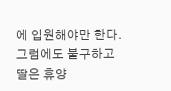에 입원해야만 한다. 그럼에도 불구하고 딸은 휴양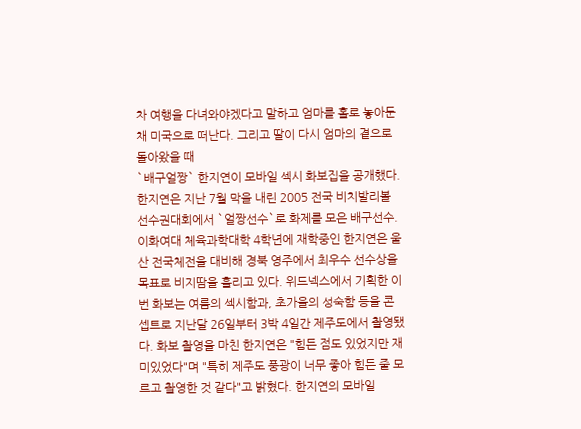차 여행을 다녀와야겠다고 말하고 엄마를 홀로 놓아둔 채 미국으로 떠난다. 그리고 딸이 다시 엄마의 곁으로 돌아왔을 때
`배구얼짱` 한지연이 모바일 섹시 화보집을 공개했다. 한지연은 지난 7월 막을 내린 2005 전국 비치발리볼 선수권대회에서 `얼짱선수`로 화제를 모은 배구선수. 이화여대 체육과학대학 4학년에 재학중인 한지연은 울산 전국체전을 대비해 경북 영주에서 최우수 선수상을 목표로 비지땀을 흘리고 있다. 위드넥스에서 기획한 이번 화보는 여름의 섹시함과, 초가을의 성숙함 등을 콘셉트로 지난달 26일부터 3박 4일간 제주도에서 촬영됐다. 화보 촬영을 마친 한지연은 "힘든 점도 있었지만 재미있었다"며 "특히 제주도 풍광이 너무 좋아 힘든 줄 모르고 촬영한 것 같다"고 밝혔다. 한지연의 모바일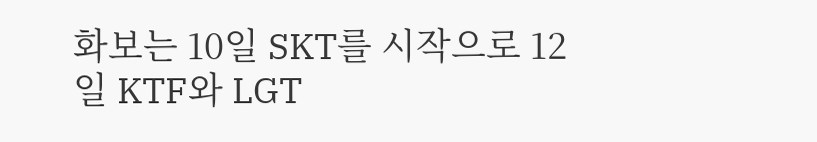화보는 10일 SKT를 시작으로 12일 KTF와 LGT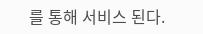를 통해 서비스 된다.